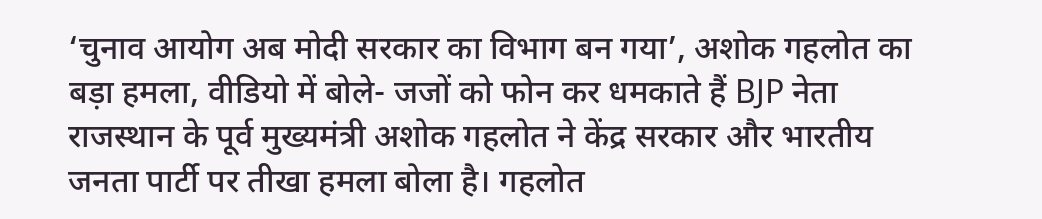‘चुनाव आयोग अब मोदी सरकार का विभाग बन गया’, अशोक गहलोत का बड़ा हमला, वीडियो में बोले- जजों को फोन कर धमकाते हैं BJP नेता
राजस्थान के पूर्व मुख्यमंत्री अशोक गहलोत ने केंद्र सरकार और भारतीय जनता पार्टी पर तीखा हमला बोला है। गहलोत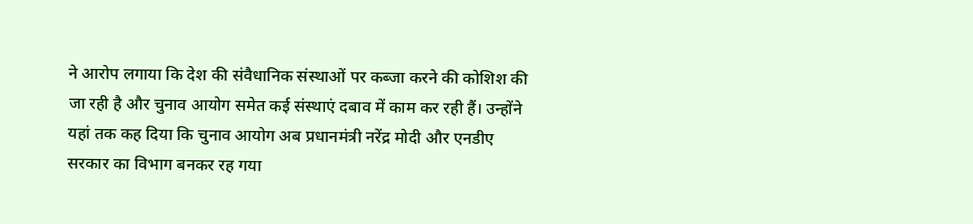ने आरोप लगाया कि देश की संवैधानिक संस्थाओं पर कब्जा करने की कोशिश की जा रही है और चुनाव आयोग समेत कई संस्थाएं दबाव में काम कर रही हैं। उन्होंने यहां तक कह दिया कि चुनाव आयोग अब प्रधानमंत्री नरेंद्र मोदी और एनडीए सरकार का विभाग बनकर रह गया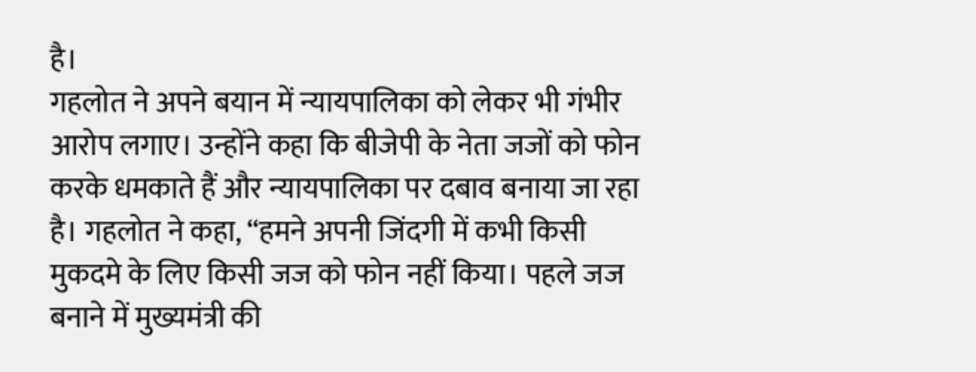है।
गहलोत ने अपने बयान में न्यायपालिका को लेकर भी गंभीर आरोप लगाए। उन्होंने कहा कि बीजेपी के नेता जजों को फोन करके धमकाते हैं और न्यायपालिका पर दबाव बनाया जा रहा है। गहलोत ने कहा, “हमने अपनी जिंदगी में कभी किसी मुकदमे के लिए किसी जज को फोन नहीं किया। पहले जज बनाने में मुख्यमंत्री की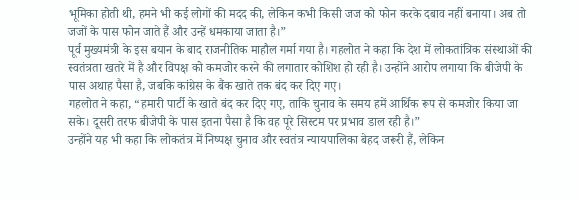भूमिका होती थी, हमने भी कई लोगों की मदद की, लेकिन कभी किसी जज को फोन करके दबाव नहीं बनाया। अब तो जजों के पास फोन जाते हैं और उन्हें धमकाया जाता है।”
पूर्व मुख्यमंत्री के इस बयान के बाद राजनीतिक माहौल गर्मा गया है। गहलोत ने कहा कि देश में लोकतांत्रिक संस्थाओं की स्वतंत्रता खतरे में है और विपक्ष को कमजोर करने की लगातार कोशिश हो रही है। उन्होंने आरोप लगाया कि बीजेपी के पास अथाह पैसा है, जबकि कांग्रेस के बैंक खाते तक बंद कर दिए गए।
गहलोत ने कहा, “हमारी पार्टी के खाते बंद कर दिए गए, ताकि चुनाव के समय हमें आर्थिक रूप से कमजोर किया जा सके। दूसरी तरफ बीजेपी के पास इतना पैसा है कि वह पूरे सिस्टम पर प्रभाव डाल रही है।”
उन्होंने यह भी कहा कि लोकतंत्र में निष्पक्ष चुनाव और स्वतंत्र न्यायपालिका बेहद जरूरी हैं, लेकिन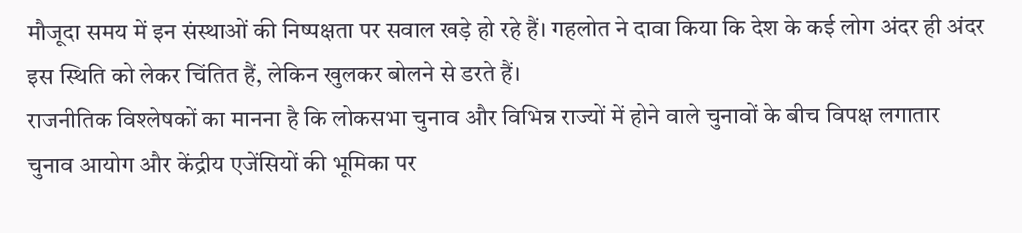मौजूदा समय में इन संस्थाओं की निष्पक्षता पर सवाल खड़े हो रहे हैं। गहलोत ने दावा किया कि देश के कई लोग अंदर ही अंदर इस स्थिति को लेकर चिंतित हैं, लेकिन खुलकर बोलने से डरते हैं।
राजनीतिक विश्लेषकों का मानना है कि लोकसभा चुनाव और विभिन्न राज्यों में होने वाले चुनावों के बीच विपक्ष लगातार चुनाव आयोग और केंद्रीय एजेंसियों की भूमिका पर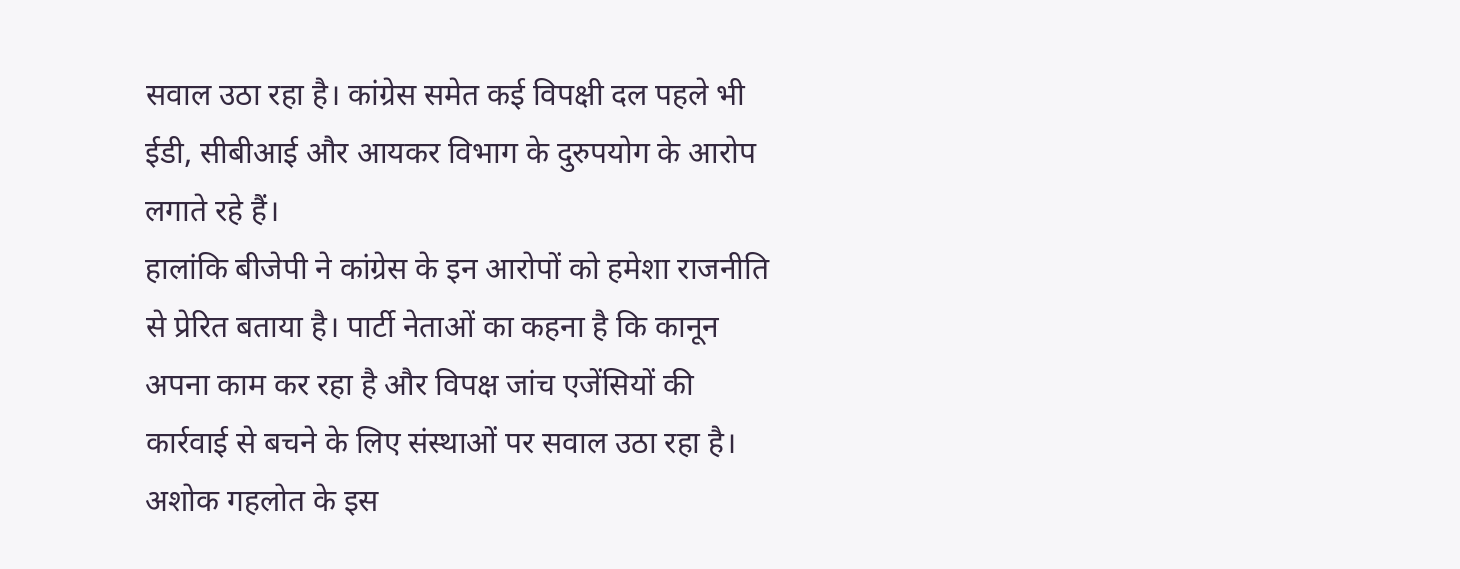सवाल उठा रहा है। कांग्रेस समेत कई विपक्षी दल पहले भी ईडी, सीबीआई और आयकर विभाग के दुरुपयोग के आरोप लगाते रहे हैं।
हालांकि बीजेपी ने कांग्रेस के इन आरोपों को हमेशा राजनीति से प्रेरित बताया है। पार्टी नेताओं का कहना है कि कानून अपना काम कर रहा है और विपक्ष जांच एजेंसियों की कार्रवाई से बचने के लिए संस्थाओं पर सवाल उठा रहा है।
अशोक गहलोत के इस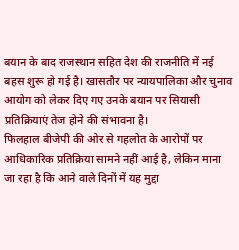बयान के बाद राजस्थान सहित देश की राजनीति में नई बहस शुरू हो गई है। खासतौर पर न्यायपालिका और चुनाव आयोग को लेकर दिए गए उनके बयान पर सियासी प्रतिक्रियाएं तेज होने की संभावना है।
फिलहाल बीजेपी की ओर से गहलोत के आरोपों पर आधिकारिक प्रतिक्रिया सामने नहीं आई है, लेकिन माना जा रहा है कि आने वाले दिनों में यह मुद्दा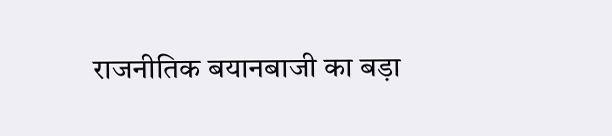राजनीतिक बयानबाजी का बड़ा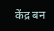केंद्र बन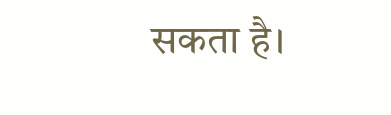सकता है।